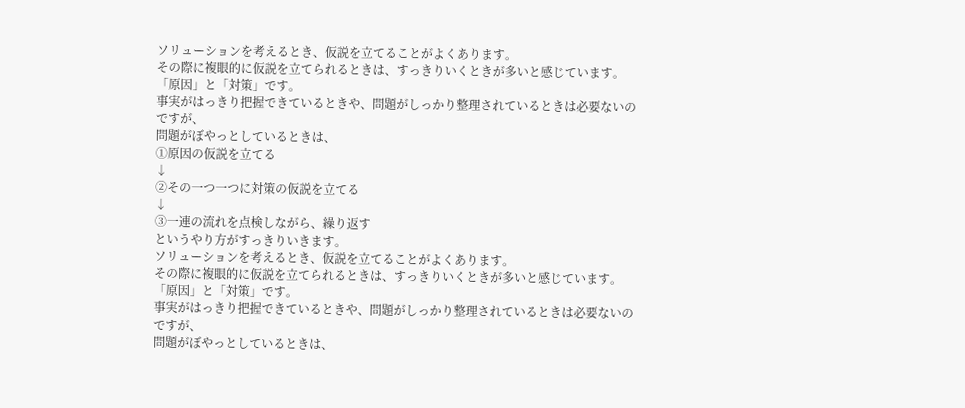ソリューションを考えるとき、仮説を立てることがよくあります。
その際に複眼的に仮説を立てられるときは、すっきりいくときが多いと感じています。
「原因」と「対策」です。
事実がはっきり把握できているときや、問題がしっかり整理されているときは必要ないのですが、
問題がぼやっとしているときは、
①原因の仮説を立てる
↓
②その一つ一つに対策の仮説を立てる
↓
③一連の流れを点検しながら、繰り返す
というやり方がすっきりいきます。
ソリューションを考えるとき、仮説を立てることがよくあります。
その際に複眼的に仮説を立てられるときは、すっきりいくときが多いと感じています。
「原因」と「対策」です。
事実がはっきり把握できているときや、問題がしっかり整理されているときは必要ないのですが、
問題がぼやっとしているときは、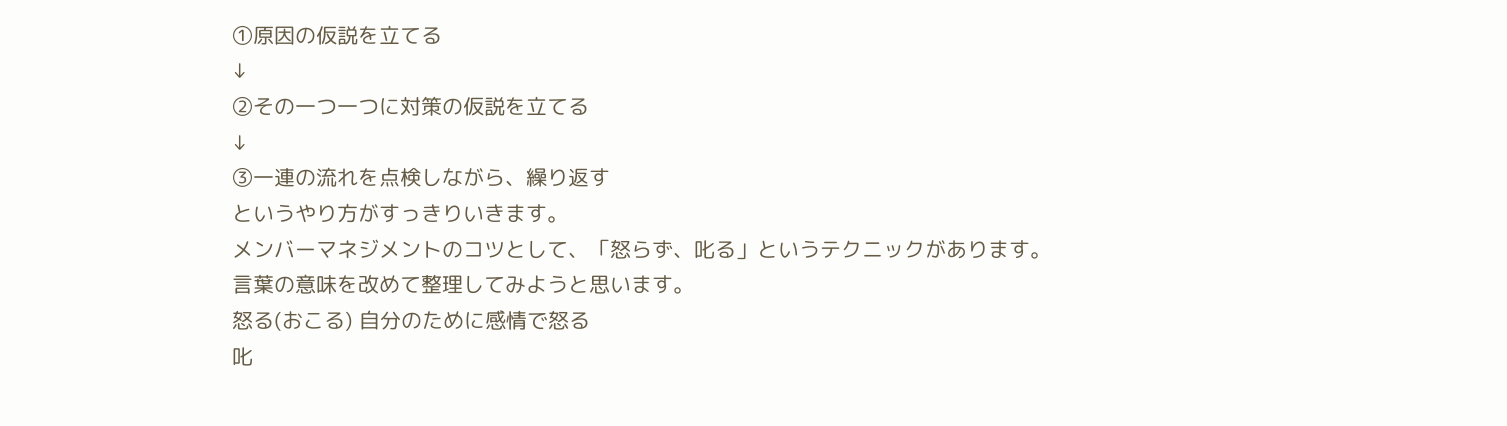①原因の仮説を立てる
↓
②その一つ一つに対策の仮説を立てる
↓
③一連の流れを点検しながら、繰り返す
というやり方がすっきりいきます。
メンバーマネジメントのコツとして、「怒らず、叱る」というテクニックがあります。
言葉の意味を改めて整理してみようと思います。
怒る(おこる) 自分のために感情で怒る
叱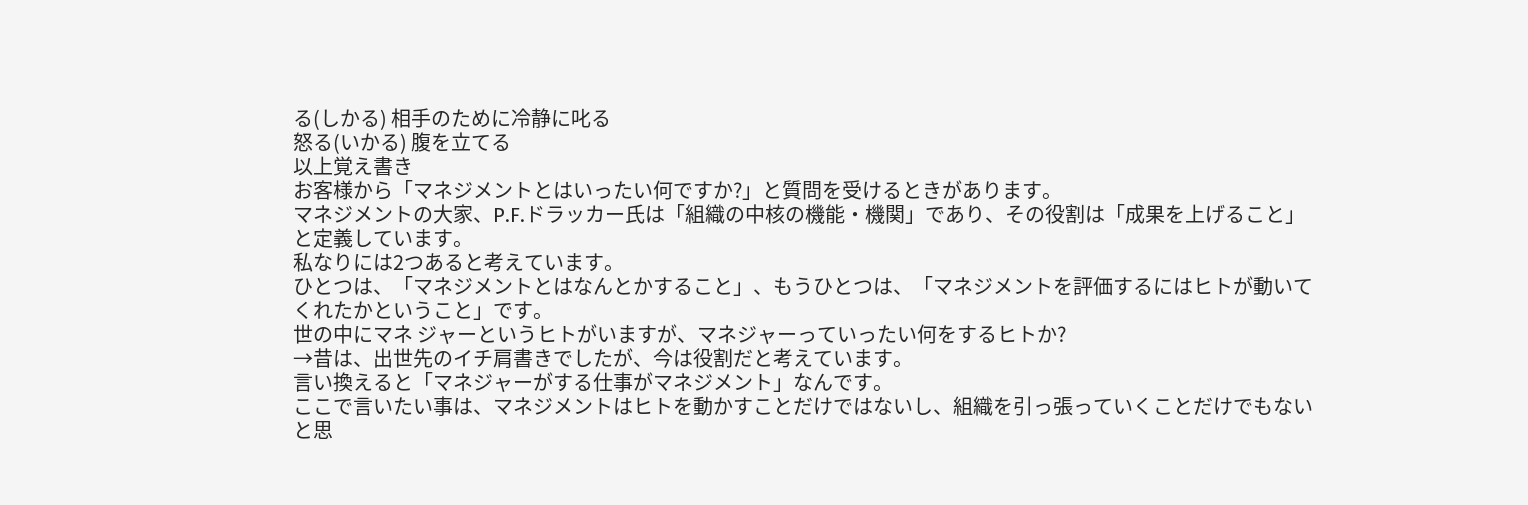る(しかる) 相手のために冷静に叱る
怒る(いかる) 腹を立てる
以上覚え書き
お客様から「マネジメントとはいったい何ですか?」と質問を受けるときがあります。
マネジメントの大家、P.F.ドラッカー氏は「組織の中核の機能・機関」であり、その役割は「成果を上げること」と定義しています。
私なりには2つあると考えています。
ひとつは、「マネジメントとはなんとかすること」、もうひとつは、「マネジメントを評価するにはヒトが動いてくれたかということ」です。
世の中にマネ ジャーというヒトがいますが、マネジャーっていったい何をするヒトか?
→昔は、出世先のイチ肩書きでしたが、今は役割だと考えています。
言い換えると「マネジャーがする仕事がマネジメント」なんです。
ここで言いたい事は、マネジメントはヒトを動かすことだけではないし、組織を引っ張っていくことだけでもないと思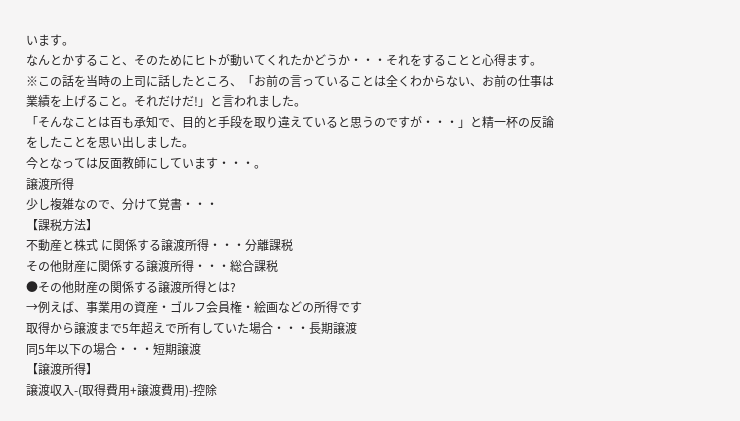います。
なんとかすること、そのためにヒトが動いてくれたかどうか・・・それをすることと心得ます。
※この話を当時の上司に話したところ、「お前の言っていることは全くわからない、お前の仕事は業績を上げること。それだけだ!」と言われました。
「そんなことは百も承知で、目的と手段を取り違えていると思うのですが・・・」と精一杯の反論をしたことを思い出しました。
今となっては反面教師にしています・・・。
譲渡所得
少し複雑なので、分けて覚書・・・
【課税方法】
不動産と株式 に関係する譲渡所得・・・分離課税
その他財産に関係する譲渡所得・・・総合課税
●その他財産の関係する譲渡所得とは?
→例えば、事業用の資産・ゴルフ会員権・絵画などの所得です
取得から譲渡まで5年超えで所有していた場合・・・長期譲渡
同5年以下の場合・・・短期譲渡
【譲渡所得】
譲渡収入-(取得費用+譲渡費用)-控除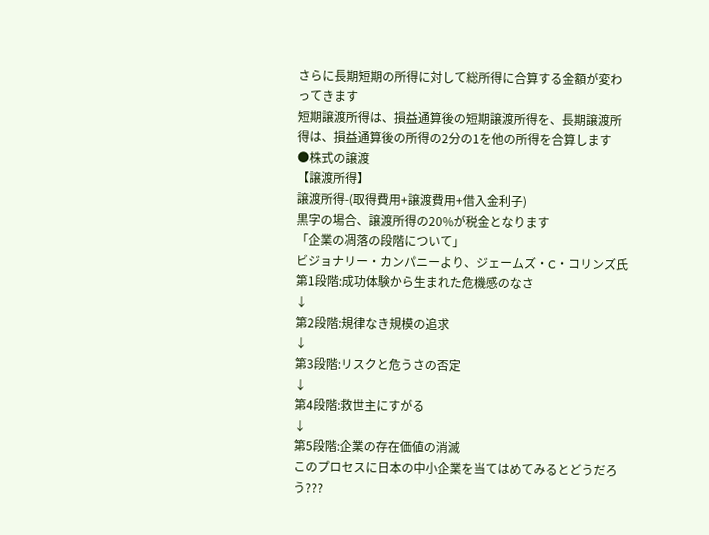さらに長期短期の所得に対して総所得に合算する金額が変わってきます
短期譲渡所得は、損益通算後の短期譲渡所得を、長期譲渡所得は、損益通算後の所得の2分の1を他の所得を合算します
●株式の譲渡
【譲渡所得】
譲渡所得-(取得費用+譲渡費用+借入金利子)
黒字の場合、譲渡所得の20%が税金となります
「企業の凋落の段階について」
ビジョナリー・カンパニーより、ジェームズ・C・コリンズ氏
第1段階:成功体験から生まれた危機感のなさ
↓
第2段階:規律なき規模の追求
↓
第3段階:リスクと危うさの否定
↓
第4段階:救世主にすがる
↓
第5段階:企業の存在価値の消滅
このプロセスに日本の中小企業を当てはめてみるとどうだろう???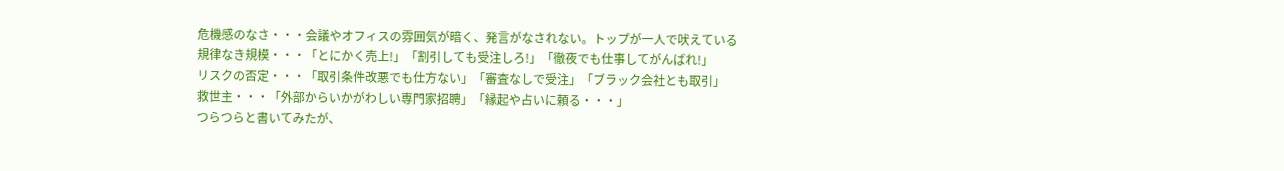危機感のなさ・・・会議やオフィスの雰囲気が暗く、発言がなされない。トップが一人で吠えている
規律なき規模・・・「とにかく売上!」「割引しても受注しろ!」「徹夜でも仕事してがんばれ!」
リスクの否定・・・「取引条件改悪でも仕方ない」「審査なしで受注」「ブラック会社とも取引」
救世主・・・「外部からいかがわしい専門家招聘」「縁起や占いに頼る・・・」
つらつらと書いてみたが、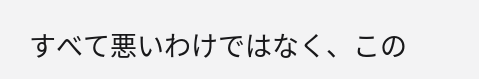すべて悪いわけではなく、この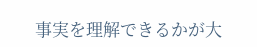事実を理解できるかが大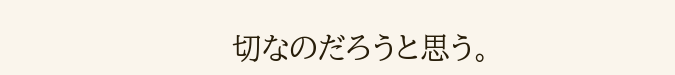切なのだろうと思う。